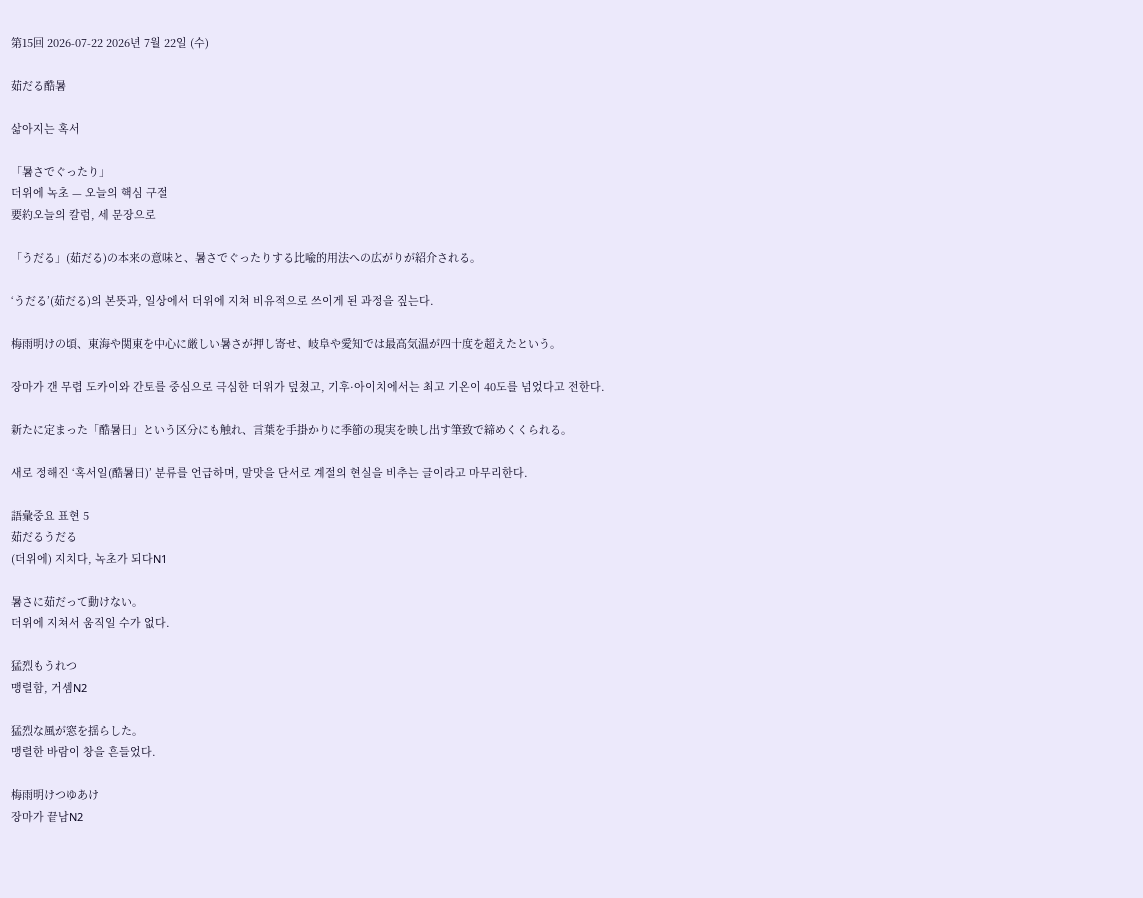第15回 2026-07-22 2026년 7월 22일 (수)

茹だる酷暑

삶아지는 혹서

「暑さでぐったり」
더위에 녹초 — 오늘의 핵심 구절
要約오늘의 칼럼, 세 문장으로

「うだる」(茹だる)の本来の意味と、暑さでぐったりする比喩的用法への広がりが紹介される。

‘うだる’(茹だる)의 본뜻과, 일상에서 더위에 지쳐 비유적으로 쓰이게 된 과정을 짚는다.

梅雨明けの頃、東海や関東を中心に厳しい暑さが押し寄せ、岐阜や愛知では最高気温が四十度を超えたという。

장마가 갠 무렵 도카이와 간토를 중심으로 극심한 더위가 덮쳤고, 기후·아이치에서는 최고 기온이 40도를 넘었다고 전한다.

新たに定まった「酷暑日」という区分にも触れ、言葉を手掛かりに季節の現実を映し出す筆致で締めくくられる。

새로 정해진 ‘혹서일(酷暑日)’ 분류를 언급하며, 말맛을 단서로 계절의 현실을 비추는 글이라고 마무리한다.

語彙중요 표현 5
茹だるうだる
(더위에) 지치다, 녹초가 되다N1

暑さに茹だって動けない。
더위에 지쳐서 움직일 수가 없다.

猛烈もうれつ
맹렬함, 거셈N2

猛烈な風が窓を揺らした。
맹렬한 바람이 창을 흔들었다.

梅雨明けつゆあけ
장마가 끝남N2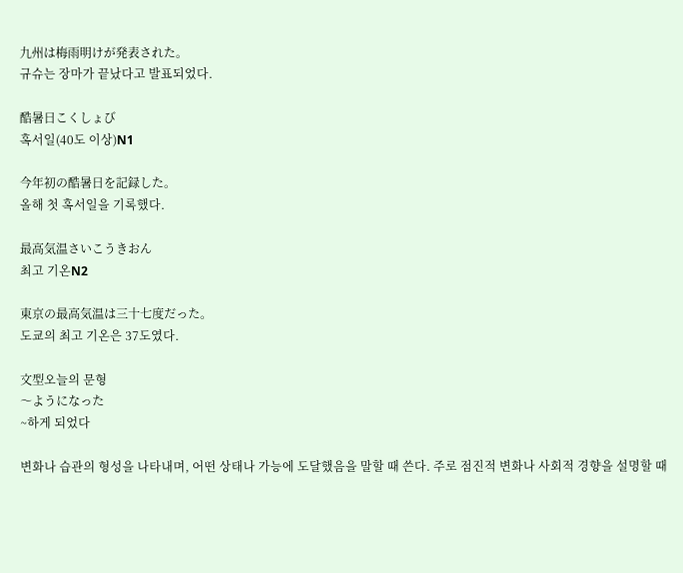九州は梅雨明けが発表された。
규슈는 장마가 끝났다고 발표되었다.

酷暑日こくしょび
혹서일(40도 이상)N1

今年初の酷暑日を記録した。
올해 첫 혹서일을 기록했다.

最高気温さいこうきおん
최고 기온N2

東京の最高気温は三十七度だった。
도쿄의 최고 기온은 37도였다.

文型오늘의 문형
〜ようになった
~하게 되었다

변화나 습관의 형성을 나타내며, 어떤 상태나 가능에 도달했음을 말할 때 쓴다. 주로 점진적 변화나 사회적 경향을 설명할 때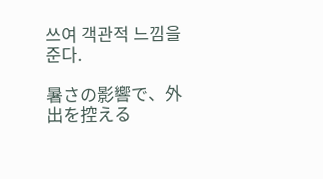쓰여 객관적 느낌을 준다.

暑さの影響で、外出を控える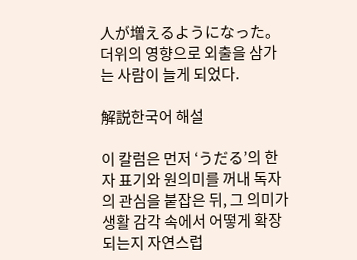人が増えるようになった。
더위의 영향으로 외출을 삼가는 사람이 늘게 되었다.

解説한국어 해설

이 칼럼은 먼저 ‘うだる’의 한자 표기와 원의미를 꺼내 독자의 관심을 붙잡은 뒤, 그 의미가 생활 감각 속에서 어떻게 확장되는지 자연스럽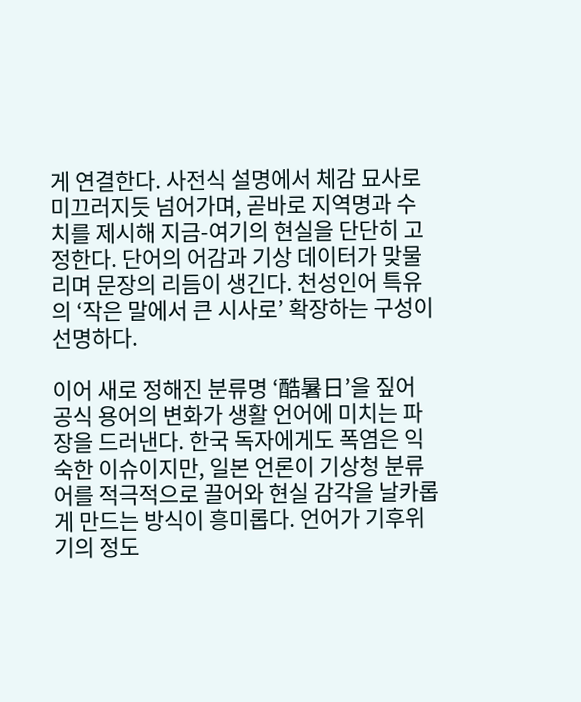게 연결한다. 사전식 설명에서 체감 묘사로 미끄러지듯 넘어가며, 곧바로 지역명과 수치를 제시해 지금-여기의 현실을 단단히 고정한다. 단어의 어감과 기상 데이터가 맞물리며 문장의 리듬이 생긴다. 천성인어 특유의 ‘작은 말에서 큰 시사로’ 확장하는 구성이 선명하다.

이어 새로 정해진 분류명 ‘酷暑日’을 짚어 공식 용어의 변화가 생활 언어에 미치는 파장을 드러낸다. 한국 독자에게도 폭염은 익숙한 이슈이지만, 일본 언론이 기상청 분류어를 적극적으로 끌어와 현실 감각을 날카롭게 만드는 방식이 흥미롭다. 언어가 기후위기의 정도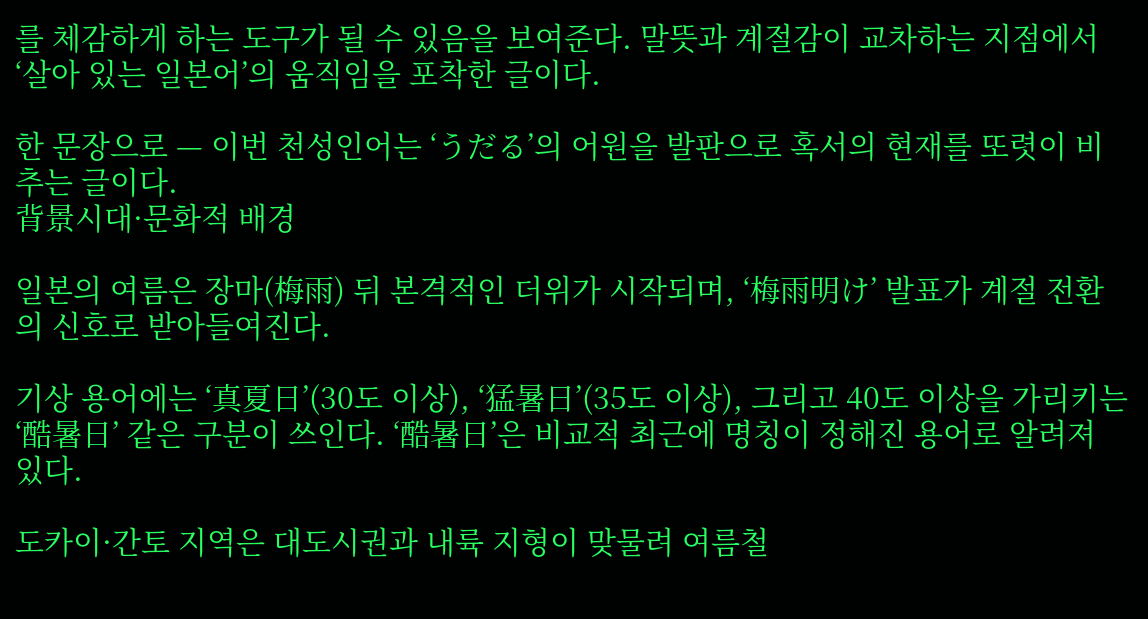를 체감하게 하는 도구가 될 수 있음을 보여준다. 말뜻과 계절감이 교차하는 지점에서 ‘살아 있는 일본어’의 움직임을 포착한 글이다.

한 문장으로 — 이번 천성인어는 ‘うだる’의 어원을 발판으로 혹서의 현재를 또렷이 비추는 글이다.
背景시대·문화적 배경

일본의 여름은 장마(梅雨) 뒤 본격적인 더위가 시작되며, ‘梅雨明け’ 발표가 계절 전환의 신호로 받아들여진다.

기상 용어에는 ‘真夏日’(30도 이상), ‘猛暑日’(35도 이상), 그리고 40도 이상을 가리키는 ‘酷暑日’ 같은 구분이 쓰인다. ‘酷暑日’은 비교적 최근에 명칭이 정해진 용어로 알려져 있다.

도카이·간토 지역은 대도시권과 내륙 지형이 맞물려 여름철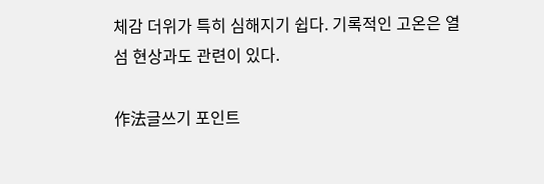체감 더위가 특히 심해지기 쉽다. 기록적인 고온은 열섬 현상과도 관련이 있다.

作法글쓰기 포인트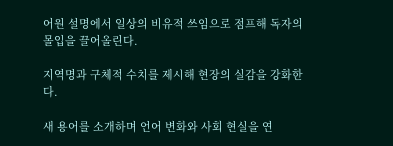어원 설명에서 일상의 비유적 쓰임으로 점프해 독자의 몰입을 끌어올린다.

지역명과 구체적 수치를 제시해 현장의 실감을 강화한다.

새 용어를 소개하며 언어 변화와 사회 현실을 연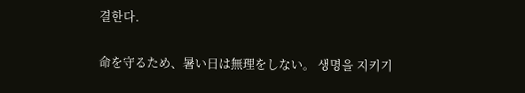결한다.

命を守るため、暑い日は無理をしない。 생명을 지키기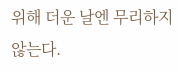위해 더운 날엔 무리하지 않는다.